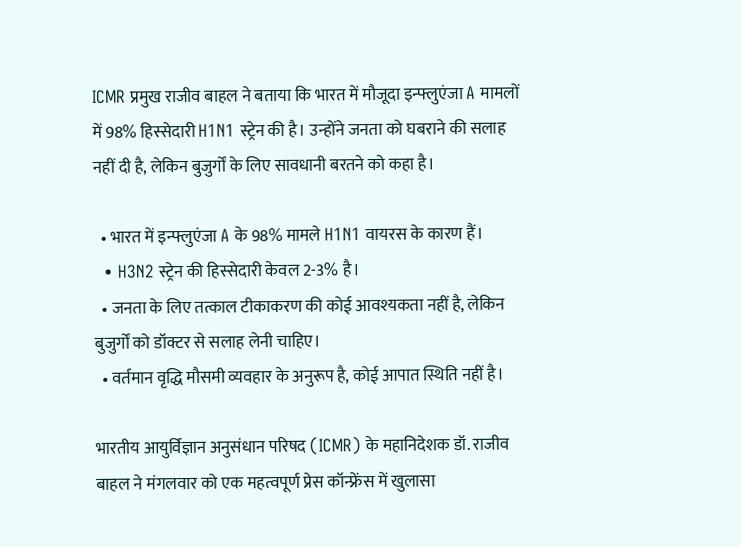ICMR प्रमुख राजीव बाहल ने बताया कि भारत में मौजूदा इन्फ्लुएंजा A मामलों में 98% हिस्सेदारी H1N1 स्ट्रेन की है। उन्होंने जनता को घबराने की सलाह नहीं दी है, लेकिन बुजुर्गों के लिए सावधानी बरतने को कहा है।

  • भारत में इन्फ्लुएंजा A के 98% मामले H1N1 वायरस के कारण हैं।
  • H3N2 स्ट्रेन की हिस्सेदारी केवल 2-3% है।
  • जनता के लिए तत्काल टीकाकरण की कोई आवश्यकता नहीं है, लेकिन बुजुर्गों को डॉक्टर से सलाह लेनी चाहिए।
  • वर्तमान वृद्धि मौसमी व्यवहार के अनुरूप है, कोई आपात स्थिति नहीं है।

भारतीय आयुर्विज्ञान अनुसंधान परिषद (ICMR) के महानिदेशक डॉ. राजीव बाहल ने मंगलवार को एक महत्वपूर्ण प्रेस कॉन्फ्रेंस में खुलासा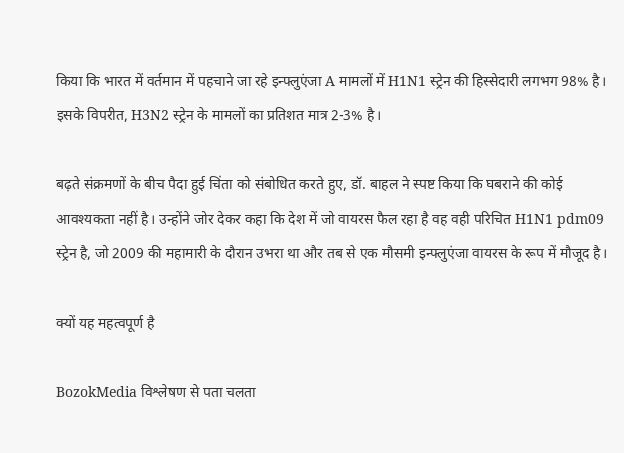किया कि भारत में वर्तमान में पहचाने जा रहे इन्फ्लुएंजा A मामलों में H1N1 स्ट्रेन की हिस्सेदारी लगभग 98% है। इसके विपरीत, H3N2 स्ट्रेन के मामलों का प्रतिशत मात्र 2-3% है।

बढ़ते संक्रमणों के बीच पैदा हुई चिंता को संबोधित करते हुए, डॉ. बाहल ने स्पष्ट किया कि घबराने की कोई आवश्यकता नहीं है। उन्होंने जोर देकर कहा कि देश में जो वायरस फैल रहा है वह वही परिचित H1N1 pdm09 स्ट्रेन है, जो 2009 की महामारी के दौरान उभरा था और तब से एक मौसमी इन्फ्लुएंजा वायरस के रूप में मौजूद है।

क्यों यह महत्वपूर्ण है

BozokMedia विश्लेषण से पता चलता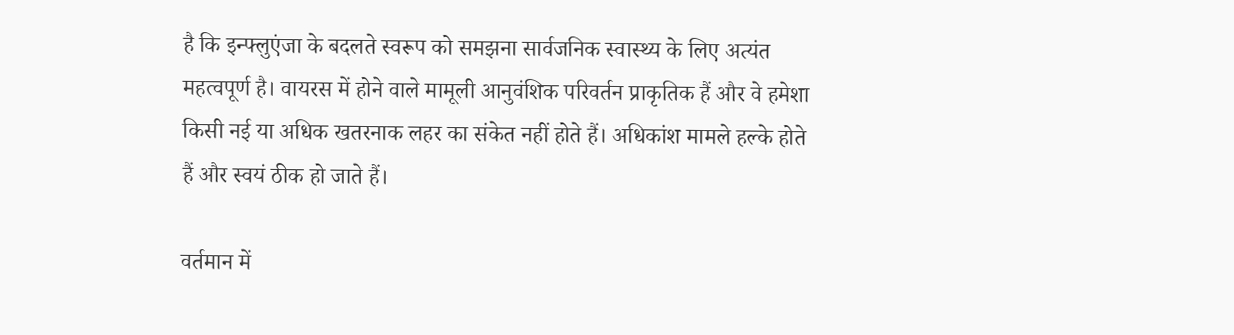है कि इन्फ्लुएंजा के बदलते स्वरूप को समझना सार्वजनिक स्वास्थ्य के लिए अत्यंत महत्वपूर्ण है। वायरस में होने वाले मामूली आनुवंशिक परिवर्तन प्राकृतिक हैं और वे हमेशा किसी नई या अधिक खतरनाक लहर का संकेत नहीं होते हैं। अधिकांश मामले हल्के होते हैं और स्वयं ठीक हो जाते हैं।

वर्तमान में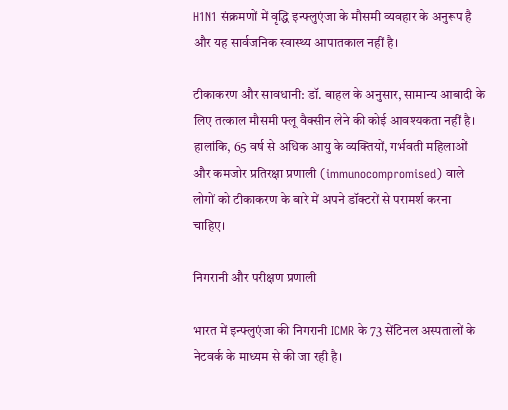H1N1 संक्रमणों में वृद्धि इन्फ्लुएंजा के मौसमी व्यवहार के अनुरूप है और यह सार्वजनिक स्वास्थ्य आपातकाल नहीं है।

टीकाकरण और सावधानी: डॉ. बाहल के अनुसार, सामान्य आबादी के लिए तत्काल मौसमी फ्लू वैक्सीन लेने की कोई आवश्यकता नहीं है। हालांकि, 65 वर्ष से अधिक आयु के व्यक्तियों, गर्भवती महिलाओं और कमजोर प्रतिरक्षा प्रणाली (immunocompromised) वाले लोगों को टीकाकरण के बारे में अपने डॉक्टरों से परामर्श करना चाहिए।

निगरानी और परीक्षण प्रणाली

भारत में इन्फ्लुएंजा की निगरानी ICMR के 73 सेंटिनल अस्पतालों के नेटवर्क के माध्यम से की जा रही है।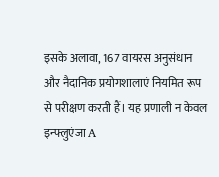इसके अलावा, 167 वायरस अनुसंधान और नैदानिक प्रयोगशालाएं नियमित रूप से परीक्षण करती हैं। यह प्रणाली न केवल इन्फ्लुएंजा A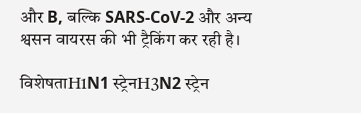और B, बल्कि SARS-CoV-2 और अन्य श्वसन वायरस की भी ट्रैकिंग कर रही है।

विशेषताH1N1 स्ट्रेनH3N2 स्ट्रेन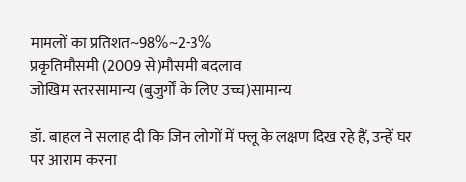मामलों का प्रतिशत~98%~2-3%
प्रकृतिमौसमी (2009 से)मौसमी बदलाव
जोखिम स्तरसामान्य (बुजुर्गों के लिए उच्च)सामान्य

डॉ. बाहल ने सलाह दी कि जिन लोगों में फ्लू के लक्षण दिख रहे हैं, उन्हें घर पर आराम करना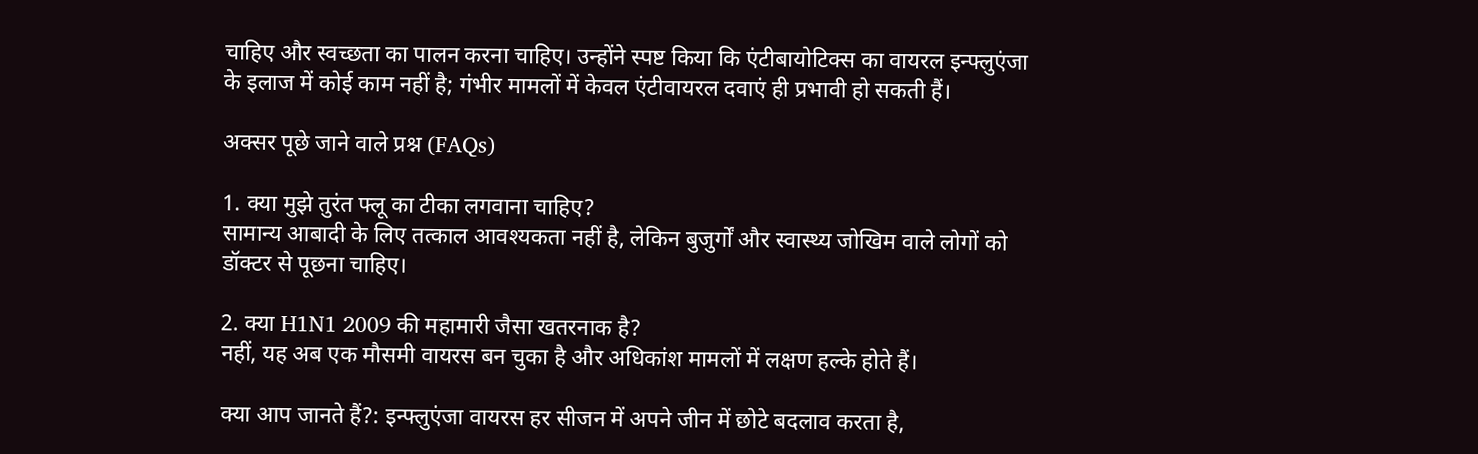चाहिए और स्वच्छता का पालन करना चाहिए। उन्होंने स्पष्ट किया कि एंटीबायोटिक्स का वायरल इन्फ्लुएंजा के इलाज में कोई काम नहीं है; गंभीर मामलों में केवल एंटीवायरल दवाएं ही प्रभावी हो सकती हैं।

अक्सर पूछे जाने वाले प्रश्न (FAQs)

1. क्या मुझे तुरंत फ्लू का टीका लगवाना चाहिए?
सामान्य आबादी के लिए तत्काल आवश्यकता नहीं है, लेकिन बुजुर्गों और स्वास्थ्य जोखिम वाले लोगों को डॉक्टर से पूछना चाहिए।

2. क्या H1N1 2009 की महामारी जैसा खतरनाक है?
नहीं, यह अब एक मौसमी वायरस बन चुका है और अधिकांश मामलों में लक्षण हल्के होते हैं।

क्या आप जानते हैं?: इन्फ्लुएंजा वायरस हर सीजन में अपने जीन में छोटे बदलाव करता है,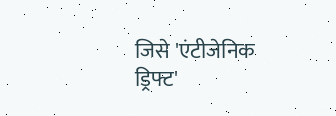जिसे 'एंटीजेनिक ड्रिफ्ट'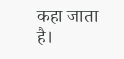कहा जाता है।